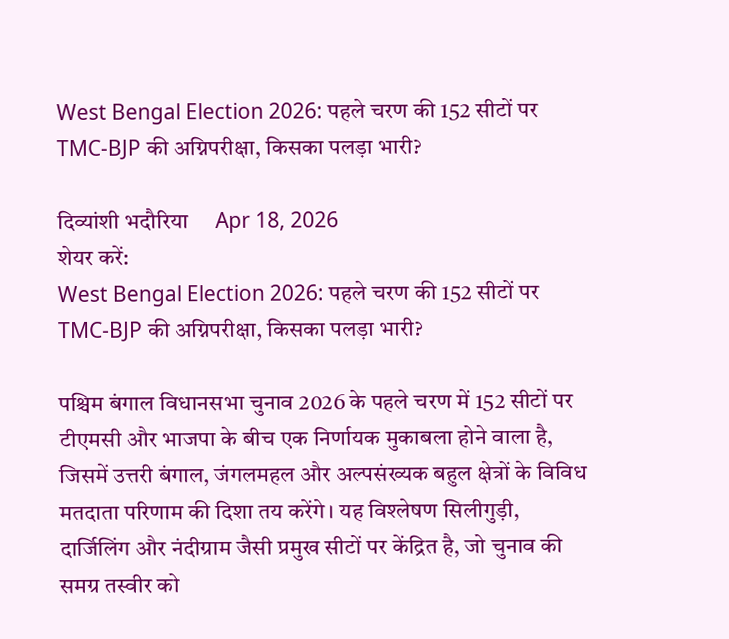West Bengal Election 2026: पहले चरण की 152 सीटों पर TMC-BJP की अग्निपरीक्षा, किसका पलड़ा भारी?

दिव्यांशी भदौरिया     Apr 18, 2026
शेयर करें:
West Bengal Election 2026: पहले चरण की 152 सीटों पर TMC-BJP की अग्निपरीक्षा, किसका पलड़ा भारी?

पश्चिम बंगाल विधानसभा चुनाव 2026 के पहले चरण में 152 सीटों पर टीएमसी और भाजपा के बीच एक निर्णायक मुकाबला होने वाला है, जिसमें उत्तरी बंगाल, जंगलमहल और अल्पसंख्यक बहुल क्षेत्रों के विविध मतदाता परिणाम की दिशा तय करेंगे। यह विश्लेषण सिलीगुड़ी, दार्जिलिंग और नंदीग्राम जैसी प्रमुख सीटों पर केंद्रित है, जो चुनाव की समग्र तस्वीर को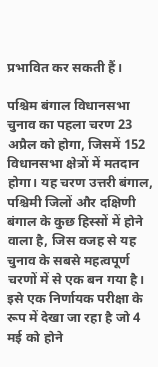प्रभावित कर सकती हैं।

पश्चिम बंगाल विधानसभा चुनाव का पहला चरण 23 अप्रैल को होगा, जिसमें 152 विधानसभा क्षेत्रों में मतदान होगा। यह चरण उत्तरी बंगाल, पश्चिमी जिलों और दक्षिणी बंगाल के कुछ हिस्सों में होने वाला है, जिस वजह से यह चुनाव के सबसे महत्वपूर्ण चरणों में से एक बन गया है। इसे एक निर्णायक परीक्षा के रूप में देखा जा रहा है जो 4 मई को होने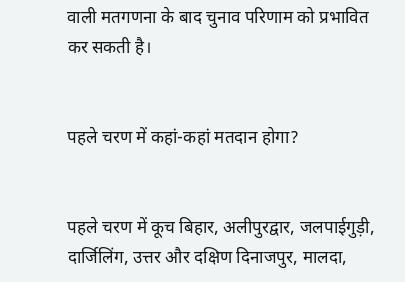वाली मतगणना के बाद चुनाव परिणाम को प्रभावित कर सकती है।


पहले चरण में कहां-कहां मतदान होगा?


पहले चरण में कूच बिहार, अलीपुरद्वार, जलपाईगुड़ी, दार्जिलिंग, उत्तर और दक्षिण दिनाजपुर, मालदा,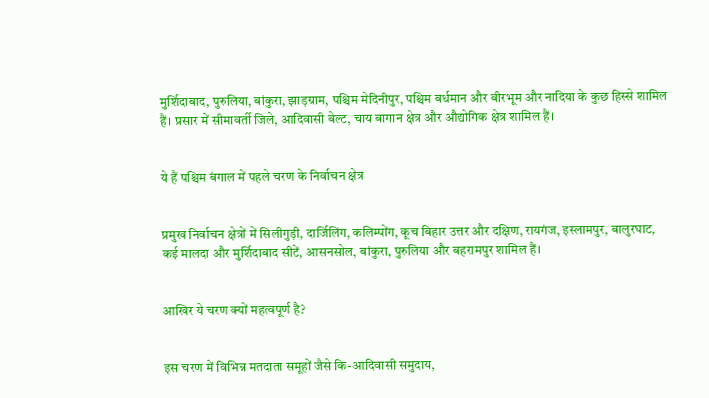मुर्शिदाबाद, पुरुलिया, बांकुरा, झाड़ग्राम, पश्चिम मेदिनीपुर, पश्चिम बर्धमान और बीरभूम और नादिया के कुछ हिस्से शामिल हैं। प्रसार में सीमावर्ती जिले, आदिवासी बेल्ट, चाय बागान क्षेत्र और औद्योगिक क्षेत्र शामिल हैं।


ये हैं पश्चिम बंगाल में पहले चरण के निर्वाचन क्षेत्र


प्रमुख निर्वाचन क्षेत्रों में सिलीगुड़ी, दार्जिलिंग, कलिम्पोंग, कूच बिहार उत्तर और दक्षिण, रायगंज, इस्लामपुर, बालुरघाट, कई मालदा और मुर्शिदाबाद सीटें, आसनसोल, बांकुरा, पुरुलिया और बहरामपुर शामिल हैं।


आखिर ये चरण क्यों महत्वपूर्ण है?


इस चरण में विभिन्न मतदाता समूहों जैसे कि-आदिवासी समुदाय,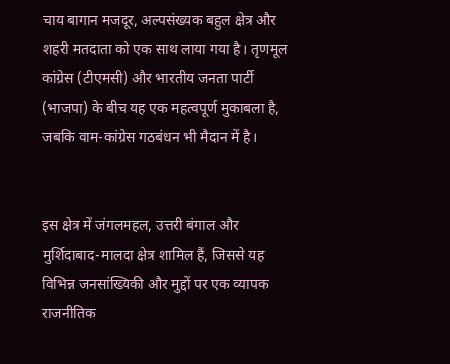चाय बागान मजदूर, अल्पसंख्यक बहुल क्षेत्र और शहरी मतदाता को एक साथ लाया गया है। तृणमूल कांग्रेस (टीएमसी) और भारतीय जनता पार्टी (भाजपा) के बीच यह एक महत्वपूर्ण मुकाबला है, जबकि वाम-कांग्रेस गठबंधन भी मैदान में है।


इस क्षेत्र में जंगलमहल, उत्तरी बंगाल और मुर्शिदाबाद-मालदा क्षेत्र शामिल हैं, जिससे यह विभिन्न जनसांख्यिकी और मुद्दों पर एक व्यापक राजनीतिक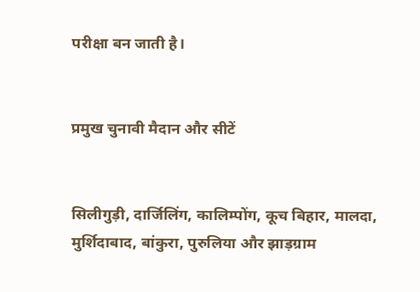परीक्षा बन जाती है।


प्रमुख चुनावी मैदान और सीटें


सिलीगुड़ी, दार्जिलिंग, कालिम्पोंग, कूच बिहार, मालदा, मुर्शिदाबाद, बांकुरा, पुरुलिया और झाड़ग्राम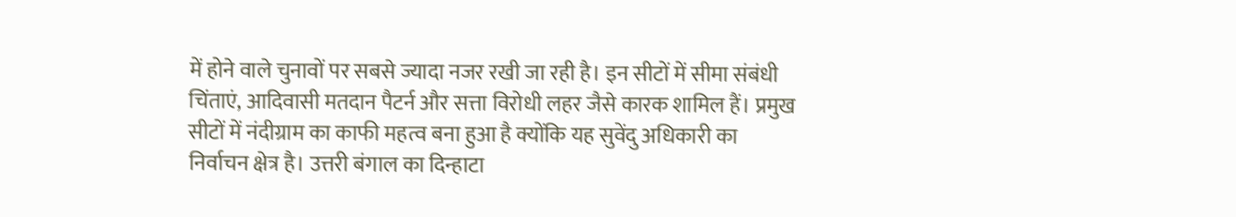में होने वाले चुनावों पर सबसे ज्यादा नजर रखी जा रही है। इन सीटों में सीमा संबंधी चिंताएं, आदिवासी मतदान पैटर्न और सत्ता विरोधी लहर जैसे कारक शामिल हैं। प्रमुख सीटों में नंदीग्राम का काफी महत्व बना हुआ है क्योंकि यह सुवेंदु अधिकारी का निर्वाचन क्षेत्र है। उत्तरी बंगाल का दिन्हाटा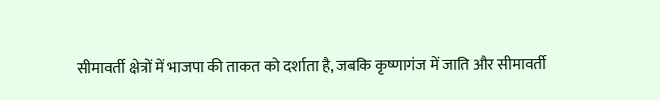सीमावर्ती क्षेत्रों में भाजपा की ताकत को दर्शाता है, जबकि कृष्णागंज में जाति और सीमावर्ती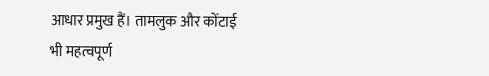आधार प्रमुख हैं। तामलुक और कोंटाई भी महत्वपूर्ण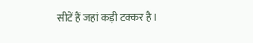सीटें हैं जहां कड़ी टक्कर है।